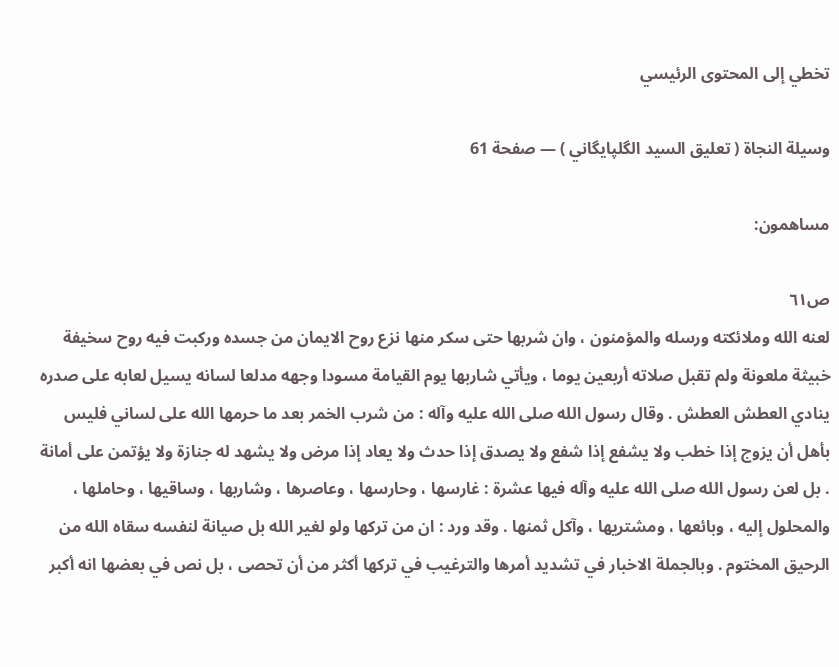تخطي إلى المحتوى الرئيسي

وسيلة النجاة ( تعليق السيد الگلپايگاني ) — صفحة 61

مساهمون:

ص٦١
لعنه الله وملائكته ورسله والمؤمنون ، وان شربها حتى سكر منها نزع روح الايمان من جسده وركبت فيه روح سخيفة خبيثة ملعونة ولم تقبل صلاته أربعين يوما ، ويأتي شاربها يوم القيامة مسودا وجهه مدلعا لسانه يسيل لعابه على صدره ينادي العطش العطش . وقال رسول الله صلى الله عليه وآله : من شرب الخمر بعد ما حرمها الله على لساني فليس بأهل أن يزوج إذا خطب ولا يشفع إذا شفع ولا يصدق إذا حدث ولا يعاد إذا مرض ولا يشهد له جنازة ولا يؤتمن على أمانة . بل لعن رسول الله صلى الله عليه وآله فيها عشرة : غارسها ، وحارسها ، وعاصرها ، وشاربها ، وساقيها ، وحاملها ، والمحلول إليه ، وبائعها ، ومشتريها ، وآكل ثمنها . وقد ورد : ان من تركها ولو لغير الله بل صيانة لنفسه سقاه الله من الرحيق المختوم . وبالجملة الاخبار في تشديد أمرها والترغيب في تركها أكثر من أن تحصى ، بل نص في بعضها انه أكبر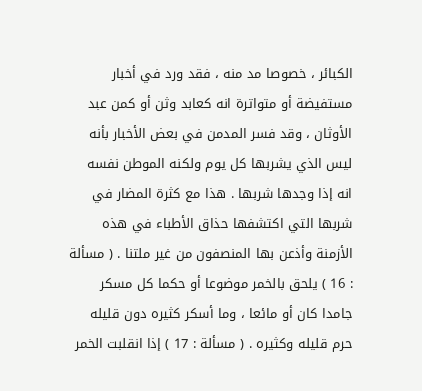الكبائر ، خصوصا مد منه ، فقد ورد في أخبار مستفيضة أو متواترة انه كعابد وثن أو كمن عبد الأوثان ، وقد فسر المدمن في بعض الأخبار بأنه ليس الذي يشربها كل يوم ولكنه الموطن نفسه انه إذا وجدها شربها . هذا مع كثرة المضار في شربها التي اكتشفها حذاق الأطباء في هذه الأزمنة وأذعن بها المنصفون من غير ملتنا . ( مسألة : 16 ) يلحق بالخمر موضوعا أو حكما كل مسكر جامدا كان أو مائعا ، وما أسكر كثيره دون قليله حرم قليله وكثيره . ( مسألة : 17 ) إذا انقلبت الخمر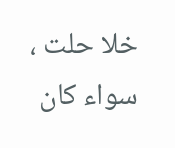خلا حلت ، سواء كان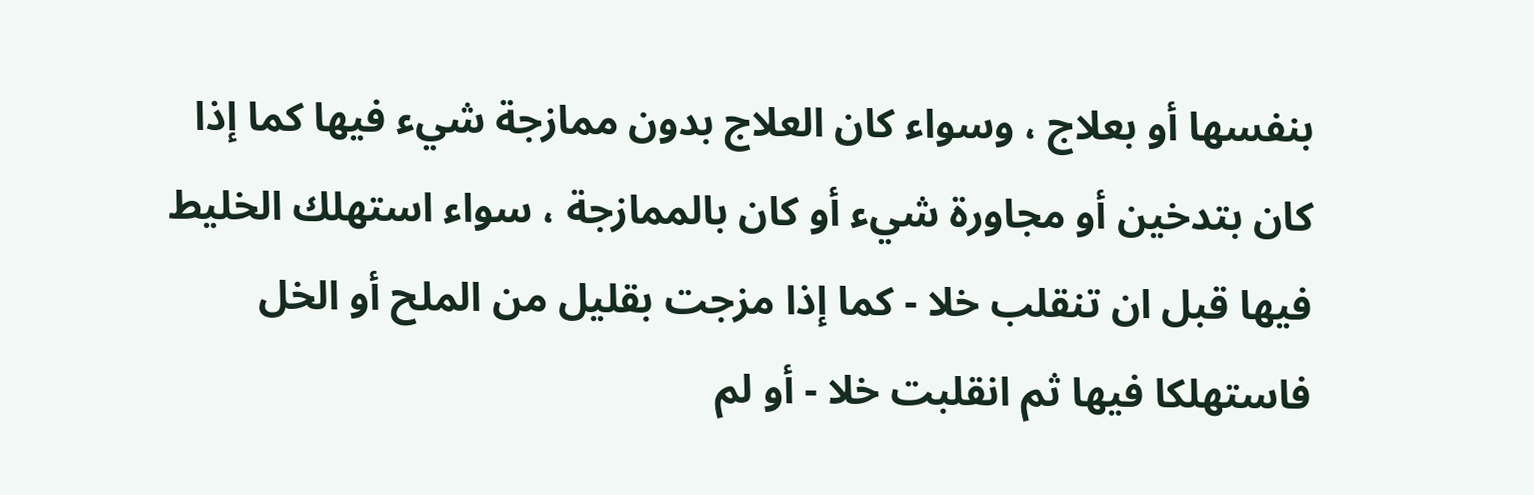بنفسها أو بعلاج ، وسواء كان العلاج بدون ممازجة شيء فيها كما إذا كان بتدخين أو مجاورة شيء أو كان بالممازجة ، سواء استهلك الخليط فيها قبل ان تنقلب خلا - كما إذا مزجت بقليل من الملح أو الخل فاستهلكا فيها ثم انقلبت خلا - أو لم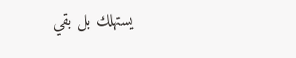يستهلك بل بقي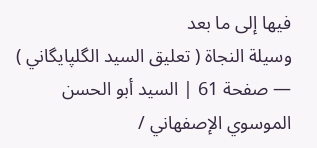فيها إلى ما بعد
وسيلة النجاة ( تعليق السيد الگلپايگاني ) — صفحة 61 | السيد أبو الحسن الموسوي الإصفهاني /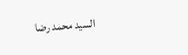السيد محمد رضا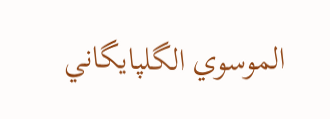الموسوي الگلپايگاني